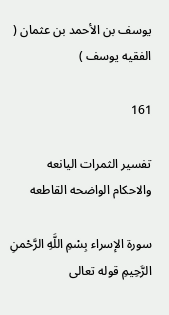يوسف بن الأحمد بن عثمان ( الفقيه يوسف )

161

تفسير الثمرات اليانعه والاحكام الواضحه القاطعه

سورة الإسراء بِسْمِ اللَّهِ الرَّحْمنِ الرَّحِيمِ قوله تعالى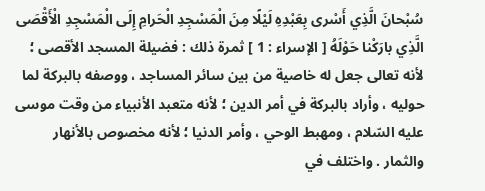سُبْحانَ الَّذِي أَسْرى بِعَبْدِهِ لَيْلًا مِنَ الْمَسْجِدِ الْحَرامِ إِلَى الْمَسْجِدِ الْأَقْصَى الَّذِي بارَكْنا حَوْلَهُ [ الإسراء : 1 ] ثمرة ذلك : فضيلة المسجد الأقصى ؛ لأنه تعالى جعل له خاصية من بين سائر المساجد ، ووصفه بالبركة لما حوليه ، وأراد بالبركة في أمر الدين ؛ لأنه متعبد الأنبياء من وقت موسى عليه السّلام ، ومهبط الوحي ، وأمر الدنيا ؛ لأنه مخصوص بالأنهار والثمار . واختلف في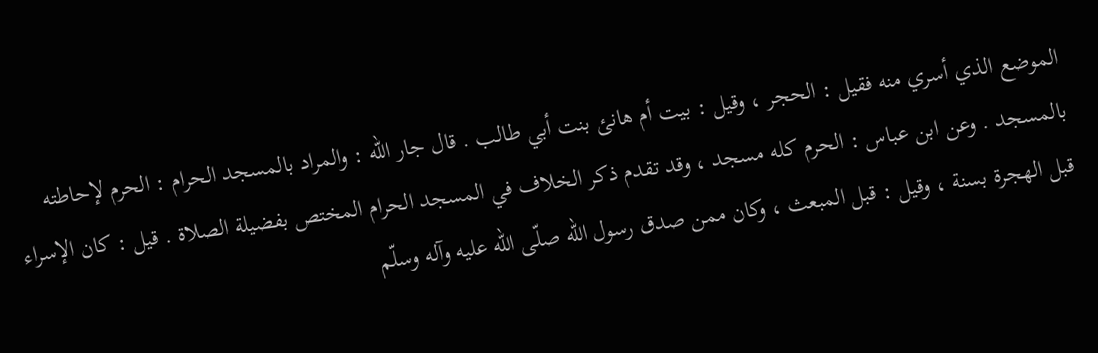الموضع الذي أسري منه فقيل : الحجر ، وقيل : بيت أم هانئ بنت أبي طالب . قال جار اللّه : والمراد بالمسجد الحرام : الحرم لإحاطته بالمسجد . وعن ابن عباس : الحرم كله مسجد ، وقد تقدم ذكر الخلاف في المسجد الحرام المختص بفضيلة الصلاة . قيل : كان الإسراء قبل الهجرة بسنة ، وقيل : قبل المبعث ، وكان ممن صدق رسول اللّه صلّى اللّه عليه وآله وسلّم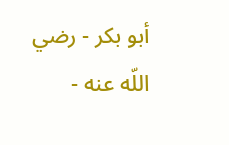أبو بكر - رضي اللّه عنه -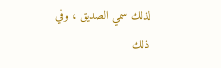لذلك سمي الصديق ، وفي ذلك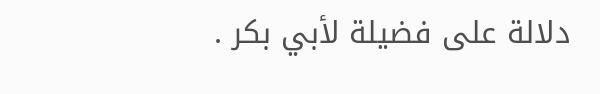دلالة على فضيلة لأبي بكر .